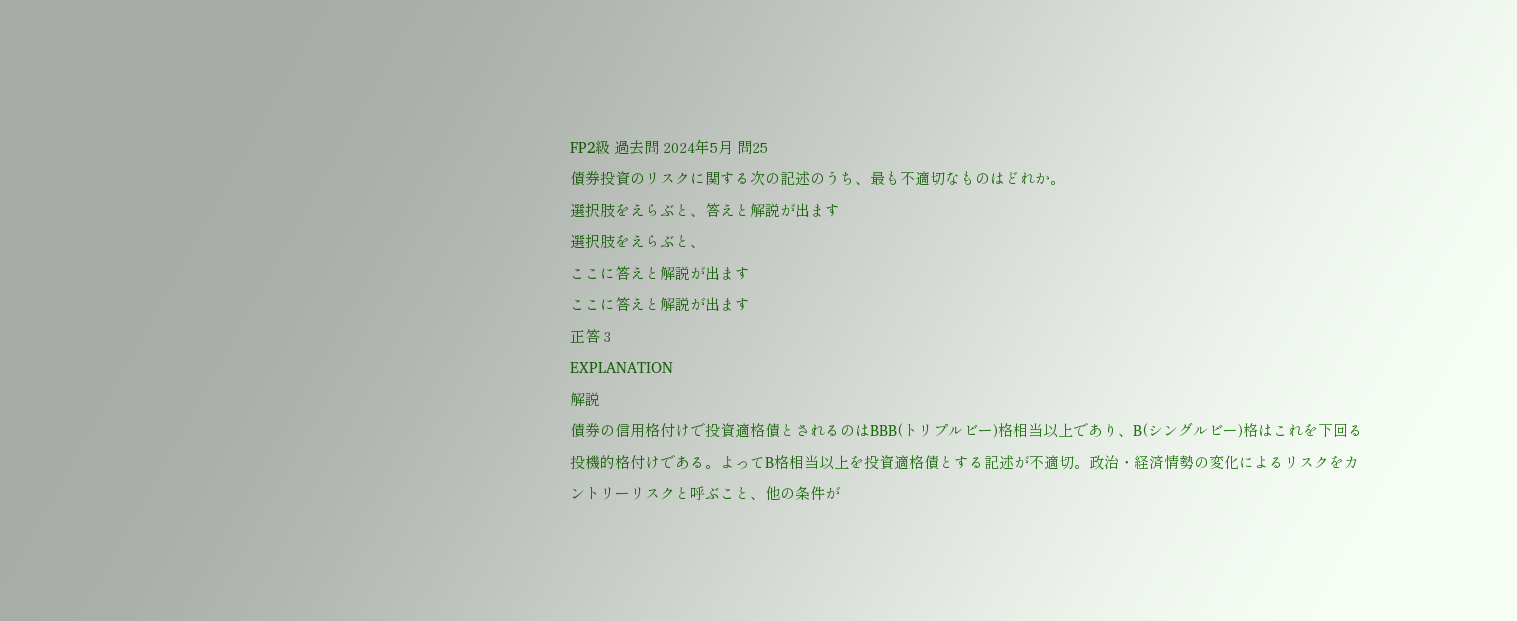FP2級 過去問 2024年5月 問25
債券投資のリスクに関する次の記述のうち、最も不適切なものはどれか。
選択肢をえらぶと、答えと解説が出ます
選択肢をえらぶと、
ここに答えと解説が出ます
ここに答えと解説が出ます
正答 3
EXPLANATION
解説
債券の信用格付けで投資適格債とされるのはBBB(トリプルビー)格相当以上であり、B(シングルビー)格はこれを下回る投機的格付けである。よってB格相当以上を投資適格債とする記述が不適切。政治・経済情勢の変化によるリスクをカントリーリスクと呼ぶこと、他の条件が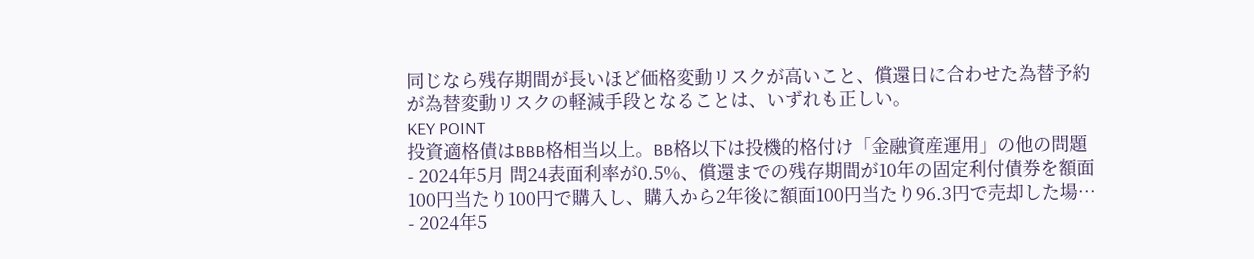同じなら残存期間が長いほど価格変動リスクが高いこと、償還日に合わせた為替予約が為替変動リスクの軽減手段となることは、いずれも正しい。
KEY POINT
投資適格債はBBB格相当以上。BB格以下は投機的格付け「金融資産運用」の他の問題
- 2024年5月 問24表面利率が0.5%、償還までの残存期間が10年の固定利付債券を額面100円当たり100円で購入し、購入から2年後に額面100円当たり96.3円で売却した場…
- 2024年5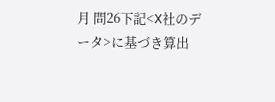月 問26下記<X社のデータ>に基づき算出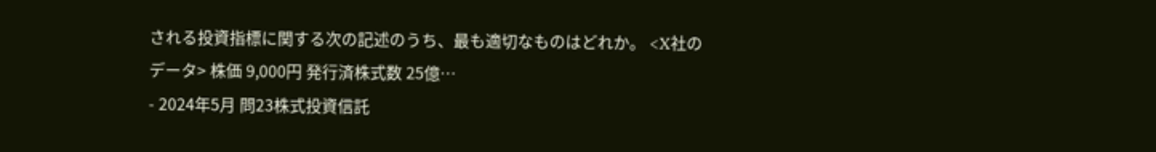される投資指標に関する次の記述のうち、最も適切なものはどれか。 <X社のデータ> 株価 9,000円 発行済株式数 25億…
- 2024年5月 問23株式投資信託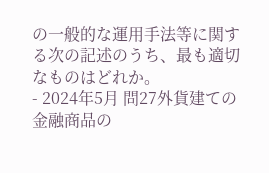の一般的な運用手法等に関する次の記述のうち、最も適切なものはどれか。
- 2024年5月 問27外貨建ての金融商品の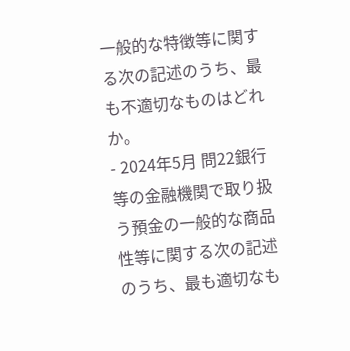一般的な特徴等に関する次の記述のうち、最も不適切なものはどれか。
- 2024年5月 問22銀行等の金融機関で取り扱う預金の一般的な商品性等に関する次の記述のうち、最も適切なも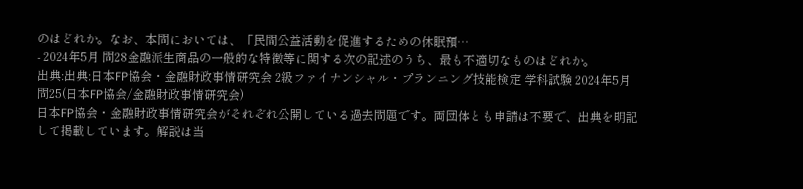のはどれか。なお、本問においては、「民間公益活動を促進するための休眠預…
- 2024年5月 問28金融派生商品の一般的な特徴等に関する次の記述のうち、最も不適切なものはどれか。
出典:出典:日本FP協会・金融財政事情研究会 2級ファイナンシャル・プランニング技能検定 学科試験 2024年5月 問25(日本FP協会/金融財政事情研究会)
日本FP協会・金融財政事情研究会がそれぞれ公開している過去問題です。両団体とも申請は不要で、出典を明記して掲載しています。解説は当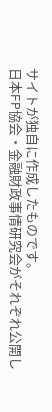サイトが独自に作成したものです。
日本FP協会・金融財政事情研究会がそれぞれ公開し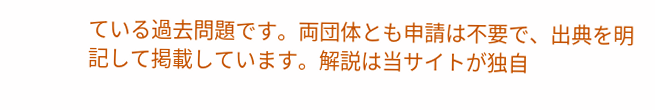ている過去問題です。両団体とも申請は不要で、出典を明記して掲載しています。解説は当サイトが独自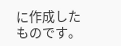に作成したものです。